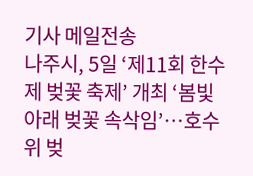기사 메일전송
나주시, 5일 ‘제11회 한수제 벚꽃 축제’ 개최 ‘봄빛 아래 벚꽃 속삭임’…호수 위 벚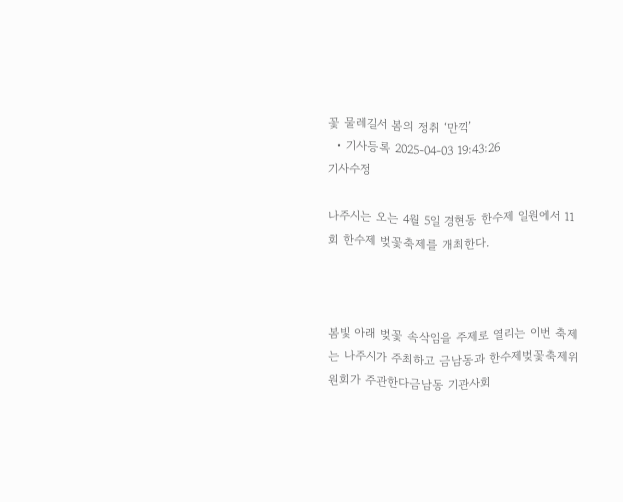꽃 물레길서 봄의 정취 ‘만끽’
  • 기사등록 2025-04-03 19:43:26
기사수정

나주시는 오는 4월 5일 경현동 한수제 일원에서 11회 한수제 벚꽃축제를 개최한다.



봄빛 아래 벚꽃 속삭임을 주제로 열리는 이번 축제는 나주시가 주최하고 금남동과 한수제벚꽃축제위원회가 주관한다금남동 기관사회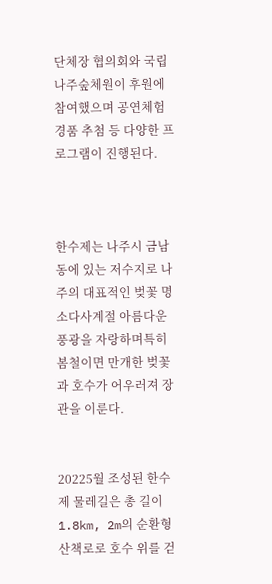단체장 협의회와 국립나주숲체원이 후원에 참여했으며 공연체험경품 추첨 등 다양한 프로그램이 진행된다.



한수제는 나주시 금남동에 있는 저수지로 나주의 대표적인 벚꽃 명소다사계절 아름다운 풍광을 자랑하며특히 봄철이면 만개한 벚꽃과 호수가 어우러져 장관을 이룬다.


20225월 조성된 한수제 물레길은 총 길이 1.8km, 2m의 순환형 산책로로 호수 위를 걷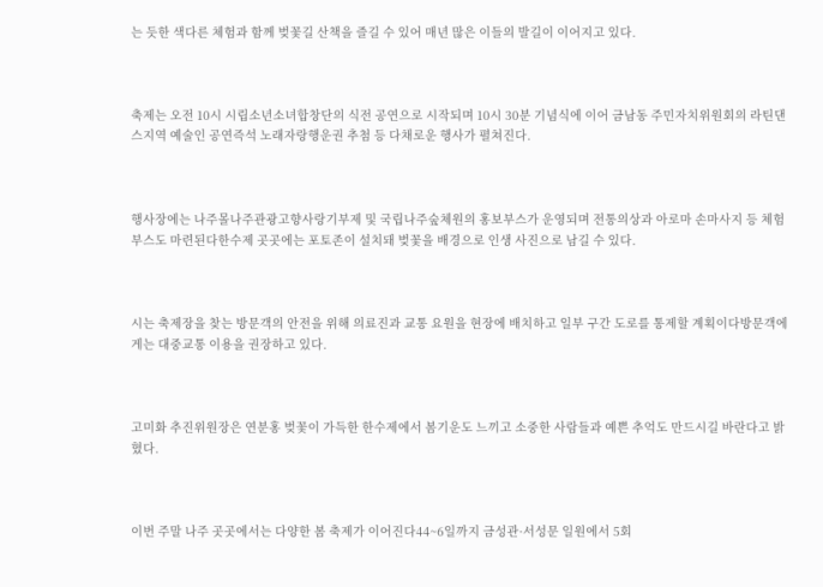는 듯한 색다른 체험과 함께 벚꽃길 산책을 즐길 수 있어 매년 많은 이들의 발길이 이어지고 있다.



축제는 오전 10시 시립소년소녀합창단의 식전 공연으로 시작되며 10시 30분 기념식에 이어 금남동 주민자치위원회의 라틴댄스지역 예술인 공연즉석 노래자랑행운권 추첨 등 다채로운 행사가 펼쳐진다.



행사장에는 나주몰나주관광고향사랑기부제 및 국립나주숲체원의 홍보부스가 운영되며 전통의상과 아로마 손마사지 등 체험부스도 마련된다한수제 곳곳에는 포토존이 설치돼 벚꽃을 배경으로 인생 사진으로 남길 수 있다.



시는 축제장을 찾는 방문객의 안전을 위해 의료진과 교통 요원을 현장에 배치하고 일부 구간 도로를 통제할 계획이다방문객에게는 대중교통 이용을 권장하고 있다.



고미화 추진위원장은 연분홍 벚꽃이 가득한 한수제에서 봄기운도 느끼고 소중한 사람들과 예쁜 추억도 만드시길 바란다고 밝혔다.



이번 주말 나주 곳곳에서는 다양한 봄 축제가 이어진다44~6일까지 금성관·서성문 일원에서 5회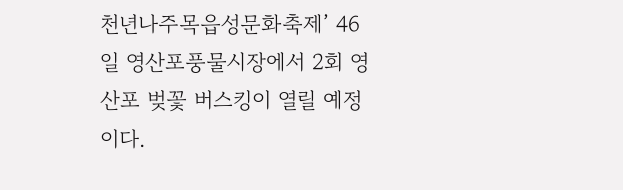천년나주목읍성문화축제’ 46일 영산포풍물시장에서 2회 영산포 벚꽃 버스킹이 열릴 예정이다.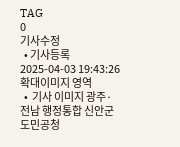TAG
0
기사수정
  • 기사등록 2025-04-03 19:43:26
확대이미지 영역
  •  기사 이미지 광주·전남 행정통합 신안군 도민공청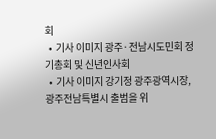회
  •  기사 이미지 광주·전남시도민회 정기총회 및 신년인사회
  •  기사 이미지 강기정 광주광역시장, 광주전남특별시 출범을 위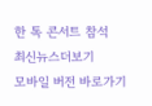한 톡 콘서트 참석
최신뉴스더보기
모바일 버전 바로가기